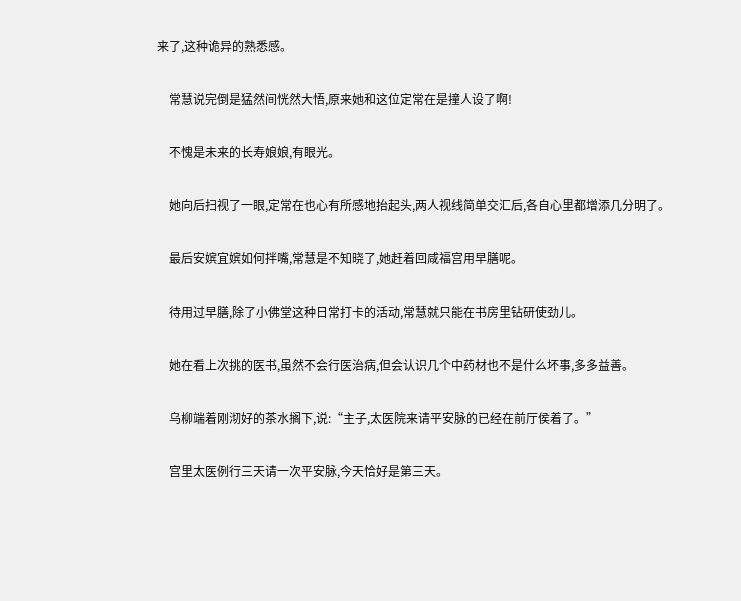来了,这种诡异的熟悉感。

    常慧说完倒是猛然间恍然大悟,原来她和这位定常在是撞人设了啊!

    不愧是未来的长寿娘娘,有眼光。

    她向后扫视了一眼,定常在也心有所感地抬起头,两人视线简单交汇后,各自心里都增添几分明了。

    最后安嫔宜嫔如何拌嘴,常慧是不知晓了,她赶着回咸福宫用早膳呢。

    待用过早膳,除了小佛堂这种日常打卡的活动,常慧就只能在书房里钻研使劲儿。

    她在看上次挑的医书,虽然不会行医治病,但会认识几个中药材也不是什么坏事,多多益善。

    乌柳端着刚沏好的茶水搁下,说:“主子,太医院来请平安脉的已经在前厅侯着了。”

    宫里太医例行三天请一次平安脉,今天恰好是第三天。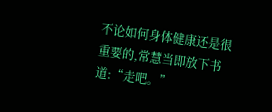不论如何身体健康还是很重要的,常慧当即放下书道:“走吧。”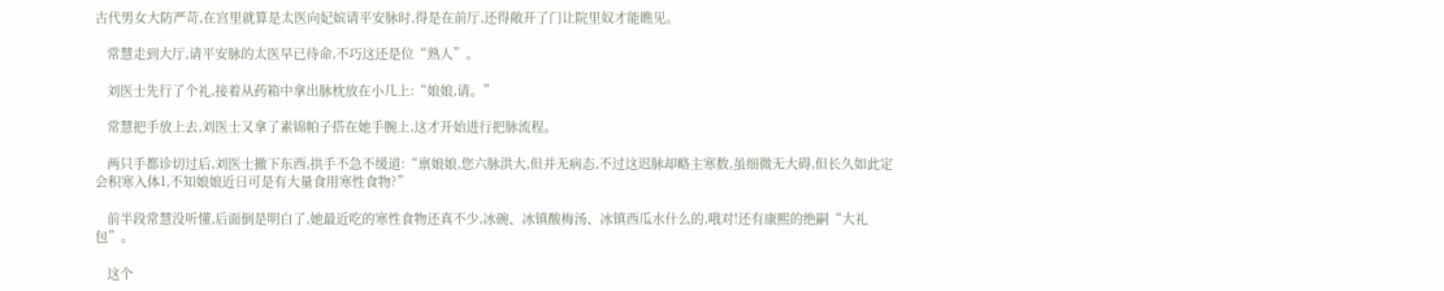古代男女大防严苛,在宫里就算是太医向妃嫔请平安脉时,得是在前厅,还得敞开了门让院里奴才能瞧见。

    常慧走到大厅,请平安脉的太医早已待命,不巧这还是位“熟人”。

    刘医士先行了个礼,接着从药箱中拿出脉枕放在小几上:“娘娘,请。”

    常慧把手放上去,刘医士又拿了素锦帕子搭在她手腕上,这才开始进行把脉流程。

    两只手都诊切过后,刘医士撤下东西,拱手不急不缓道:“禀娘娘,您六脉洪大,但并无病态,不过这迟脉却略主寒数,虽细微无大碍,但长久如此定会积寒入体1,不知娘娘近日可是有大量食用寒性食物?”

    前半段常慧没听懂,后面倒是明白了,她最近吃的寒性食物还真不少,冰碗、冰镇酸梅汤、冰镇西瓜水什么的,哦对!还有康熙的绝嗣“大礼包”。

    这个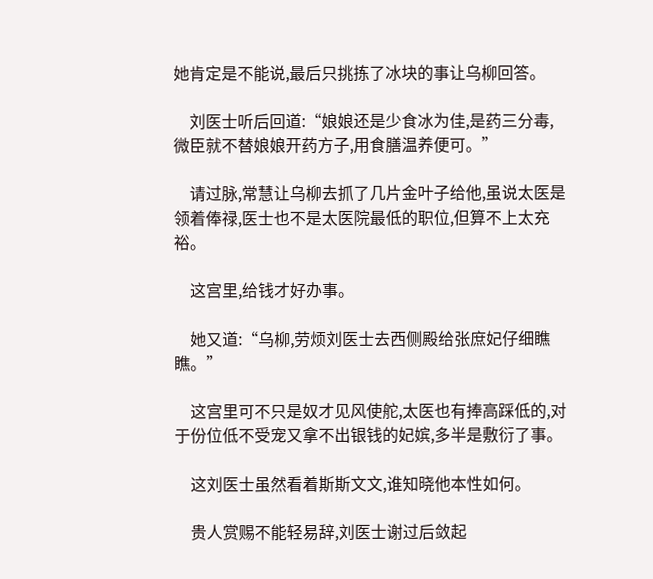她肯定是不能说,最后只挑拣了冰块的事让乌柳回答。

    刘医士听后回道:“娘娘还是少食冰为佳,是药三分毒,微臣就不替娘娘开药方子,用食膳温养便可。”

    请过脉,常慧让乌柳去抓了几片金叶子给他,虽说太医是领着俸禄,医士也不是太医院最低的职位,但算不上太充裕。

    这宫里,给钱才好办事。

    她又道:“乌柳,劳烦刘医士去西侧殿给张庶妃仔细瞧瞧。”

    这宫里可不只是奴才见风使舵,太医也有捧高踩低的,对于份位低不受宠又拿不出银钱的妃嫔,多半是敷衍了事。

    这刘医士虽然看着斯斯文文,谁知晓他本性如何。

    贵人赏赐不能轻易辞,刘医士谢过后敛起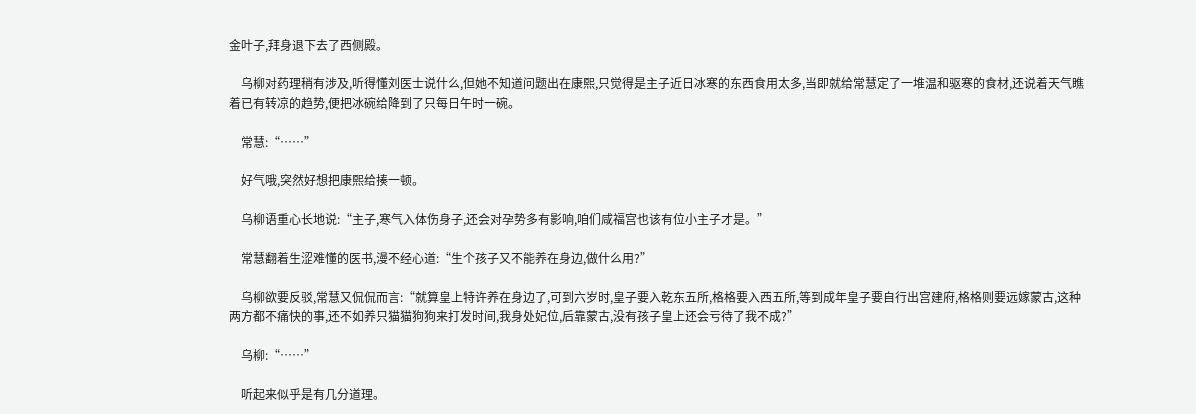金叶子,拜身退下去了西侧殿。

    乌柳对药理稍有涉及,听得懂刘医士说什么,但她不知道问题出在康熙,只觉得是主子近日冰寒的东西食用太多,当即就给常慧定了一堆温和驱寒的食材,还说着天气瞧着已有转凉的趋势,便把冰碗给降到了只每日午时一碗。

    常慧:“……”

    好气哦,突然好想把康熙给揍一顿。

    乌柳语重心长地说:“主子,寒气入体伤身子,还会对孕势多有影响,咱们咸福宫也该有位小主子才是。”

    常慧翻着生涩难懂的医书,漫不经心道:“生个孩子又不能养在身边,做什么用?”

    乌柳欲要反驳,常慧又侃侃而言:“就算皇上特许养在身边了,可到六岁时,皇子要入乾东五所,格格要入西五所,等到成年皇子要自行出宫建府,格格则要远嫁蒙古,这种两方都不痛快的事,还不如养只猫猫狗狗来打发时间,我身处妃位,后靠蒙古,没有孩子皇上还会亏待了我不成?”

    乌柳:“……”

    听起来似乎是有几分道理。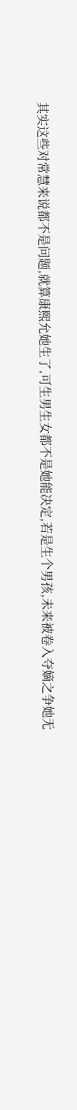其实这些对常慧来说都不是问题,就算康熙允她生了,可生男生女都不是她能决定,若是生个男孩,未来被卷入夺嫡之争她无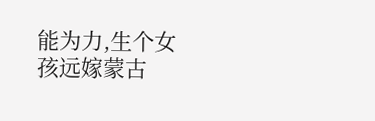能为力,生个女孩远嫁蒙古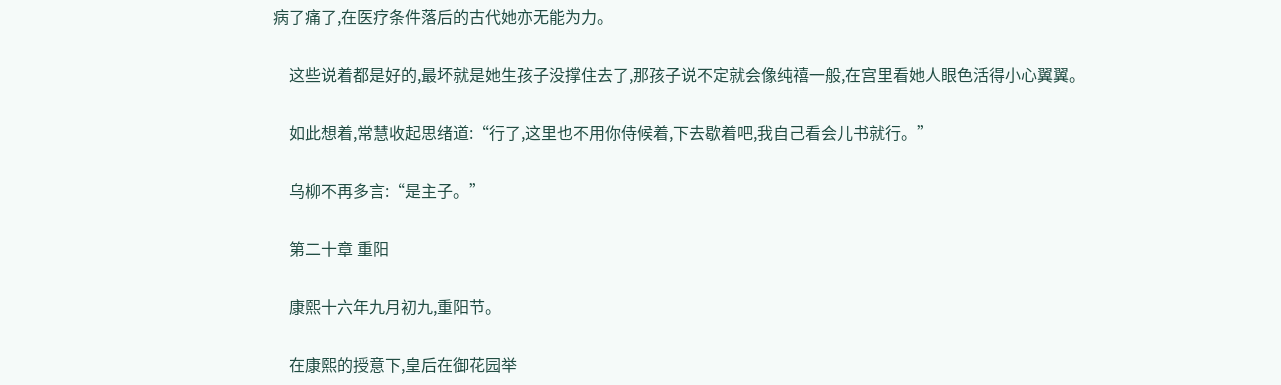病了痛了,在医疗条件落后的古代她亦无能为力。

    这些说着都是好的,最坏就是她生孩子没撑住去了,那孩子说不定就会像纯禧一般,在宫里看她人眼色活得小心翼翼。

    如此想着,常慧收起思绪道:“行了,这里也不用你侍候着,下去歇着吧,我自己看会儿书就行。”

    乌柳不再多言:“是主子。”

    第二十章 重阳

    康熙十六年九月初九,重阳节。

    在康熙的授意下,皇后在御花园举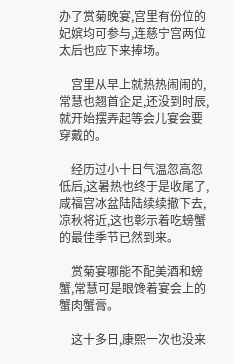办了赏菊晚宴,宫里有份位的妃嫔均可参与,连慈宁宫两位太后也应下来捧场。

    宫里从早上就热热闹闹的,常慧也翘首企足,还没到时辰,就开始摆弄起等会儿宴会要穿戴的。

    经历过小十日气温忽高忽低后,这暑热也终于是收尾了,咸福宫冰盆陆陆续续撤下去,凉秋将近,这也彰示着吃螃蟹的最佳季节已然到来。

    赏菊宴哪能不配美酒和螃蟹,常慧可是眼馋着宴会上的蟹肉蟹膏。

    这十多日,康熙一次也没来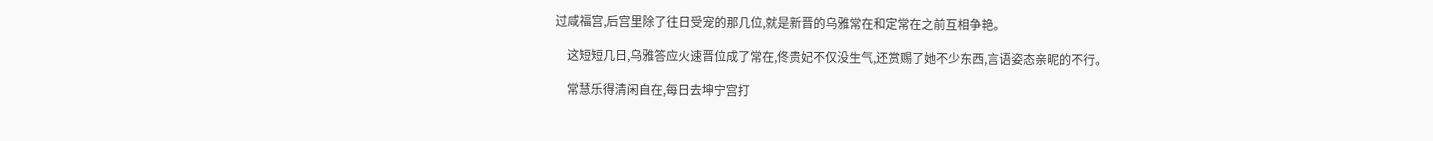过咸福宫,后宫里除了往日受宠的那几位,就是新晋的乌雅常在和定常在之前互相争艳。

    这短短几日,乌雅答应火速晋位成了常在,佟贵妃不仅没生气,还赏赐了她不少东西,言语姿态亲昵的不行。

    常慧乐得清闲自在,每日去坤宁宫打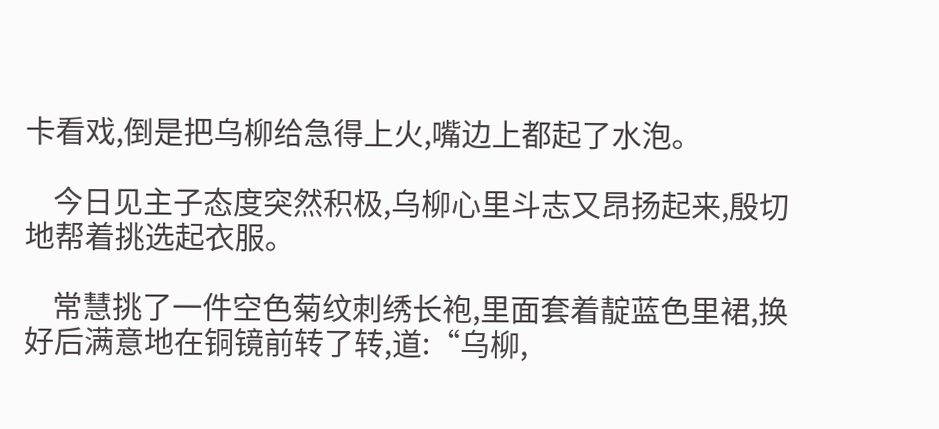卡看戏,倒是把乌柳给急得上火,嘴边上都起了水泡。

    今日见主子态度突然积极,乌柳心里斗志又昂扬起来,殷切地帮着挑选起衣服。

    常慧挑了一件空色菊纹刺绣长袍,里面套着靛蓝色里裙,换好后满意地在铜镜前转了转,道:“乌柳,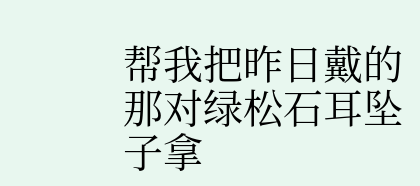帮我把昨日戴的那对绿松石耳坠子拿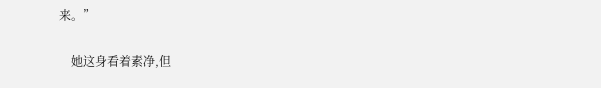来。”

    她这身看着素净,但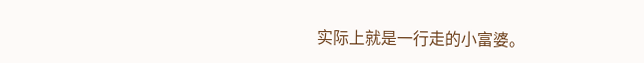实际上就是一行走的小富婆。